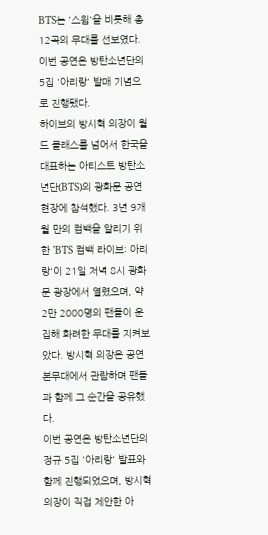BTS는 '스윔'을 비롯해 총 12곡의 무대를 선보였다.
이번 공연은 방탄소년단의 5집 '아리랑' 발매 기념으로 진행됐다.
하이브의 방시혁 의장이 월드 클래스를 넘어서 한국을 대표하는 아티스트 방탄소년단(BTS)의 광화문 공연 현장에 참석했다. 3년 9개월 만의 컴백을 알리기 위한 'BTS 컴백 라이브: 아리랑'이 21일 저녁 8시 광화문 광장에서 열렸으며, 약 2만 2000명의 팬들이 운집해 화려한 무대를 지켜보았다. 방시혁 의장은 공연 본무대에서 관람하며 팬들과 함께 그 순간을 공유했다.
이번 공연은 방탄소년단의 정규 5집 '아리랑' 발표와 함께 진행되었으며, 방시혁 의장이 직접 제안한 아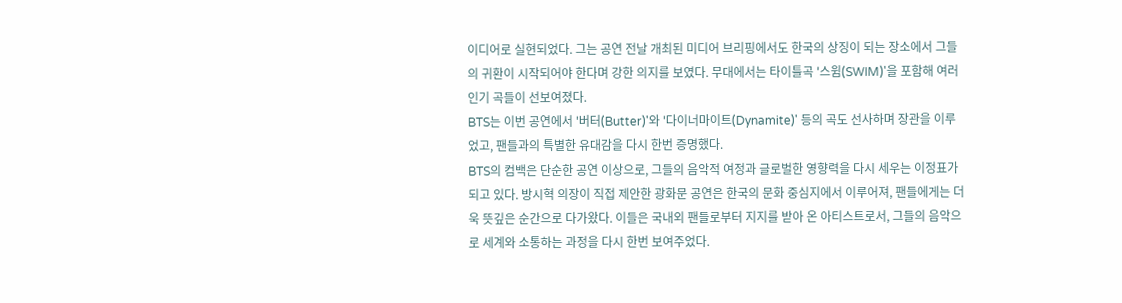이디어로 실현되었다. 그는 공연 전날 개최된 미디어 브리핑에서도 한국의 상징이 되는 장소에서 그들의 귀환이 시작되어야 한다며 강한 의지를 보였다. 무대에서는 타이틀곡 '스윔(SWIM)'을 포함해 여러 인기 곡들이 선보여졌다.
BTS는 이번 공연에서 '버터(Butter)'와 '다이너마이트(Dynamite)' 등의 곡도 선사하며 장관을 이루었고, 팬들과의 특별한 유대감을 다시 한번 증명했다.
BTS의 컴백은 단순한 공연 이상으로, 그들의 음악적 여정과 글로벌한 영향력을 다시 세우는 이정표가 되고 있다. 방시혁 의장이 직접 제안한 광화문 공연은 한국의 문화 중심지에서 이루어져, 팬들에게는 더욱 뜻깊은 순간으로 다가왔다. 이들은 국내외 팬들로부터 지지를 받아 온 아티스트로서, 그들의 음악으로 세계와 소통하는 과정을 다시 한번 보여주었다.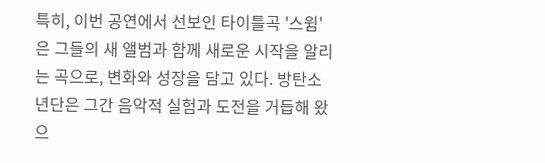특히, 이번 공연에서 선보인 타이틀곡 '스윔'은 그들의 새 앨범과 함께 새로운 시작을 알리는 곡으로, 변화와 성장을 담고 있다. 방탄소년단은 그간 음악적 실험과 도전을 거듭해 왔으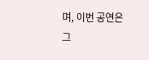며, 이번 공연은 그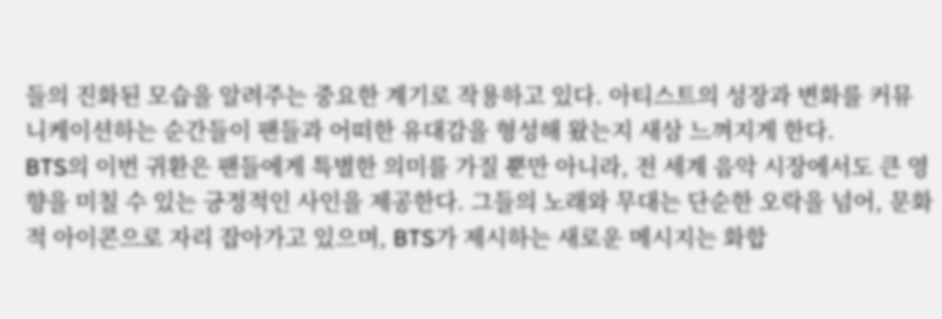들의 진화된 모습을 알려주는 중요한 계기로 작용하고 있다. 아티스트의 성장과 변화를 커뮤니케이션하는 순간들이 팬들과 어떠한 유대감을 형성해 왔는지 새삼 느껴지게 한다.
BTS의 이번 귀환은 팬들에게 특별한 의미를 가질 뿐만 아니라, 전 세계 음악 시장에서도 큰 영향을 미칠 수 있는 긍정적인 사인을 제공한다. 그들의 노래와 무대는 단순한 오락을 넘어, 문화적 아이콘으로 자리 잡아가고 있으며, BTS가 제시하는 새로운 메시지는 화합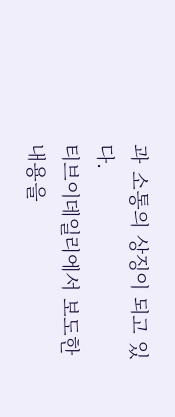과 소통의 상징이 되고 있다.
티브이데일리에서 보도한 내용을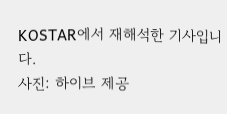KOSTAR에서 재해석한 기사입니다.
사진: 하이브 제공